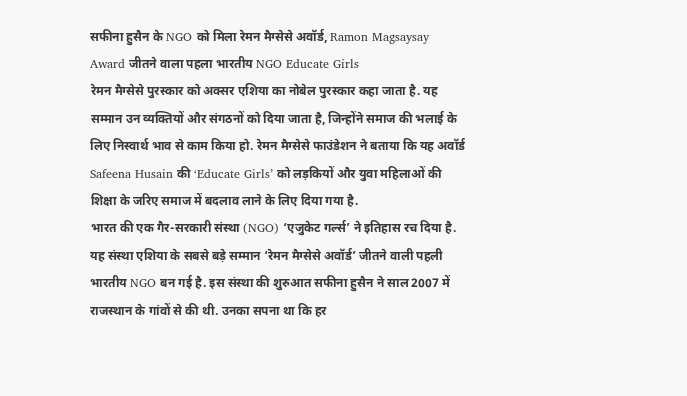सफीना हुसैन के NGO को मिला रेमन मैग्सेसे अवॉर्ड, Ramon Magsaysay Award जीतने वाला पहला भारतीय NGO Educate Girls
रेमन मैग्सेसे पुरस्कार को अक्सर एशिया का नोबेल पुरस्कार कहा जाता है. यह सम्मान उन व्यक्तियों और संगठनों को दिया जाता है, जिन्होंने समाज की भलाई के लिए निस्वार्थ भाव से काम किया हो. रेमन मैग्सेसे फाउंडेशन ने बताया कि यह अवॉर्ड Safeena Husain की ‘Educate Girls’ को लड़कियों और युवा महिलाओं की शिक्षा के जरिए समाज में बदलाव लाने के लिए दिया गया है.
भारत की एक गैर-सरकारी संस्था (NGO) ‘एजुकेट गर्ल्स’ ने इतिहास रच दिया है. यह संस्था एशिया के सबसे बड़े सम्मान ‘रेमन मैग्सेसे अवॉर्ड’ जीतने वाली पहली भारतीय NGO बन गई है. इस संस्था की शुरुआत सफीना हुसैन ने साल 2007 में राजस्थान के गांवों से की थी. उनका सपना था कि हर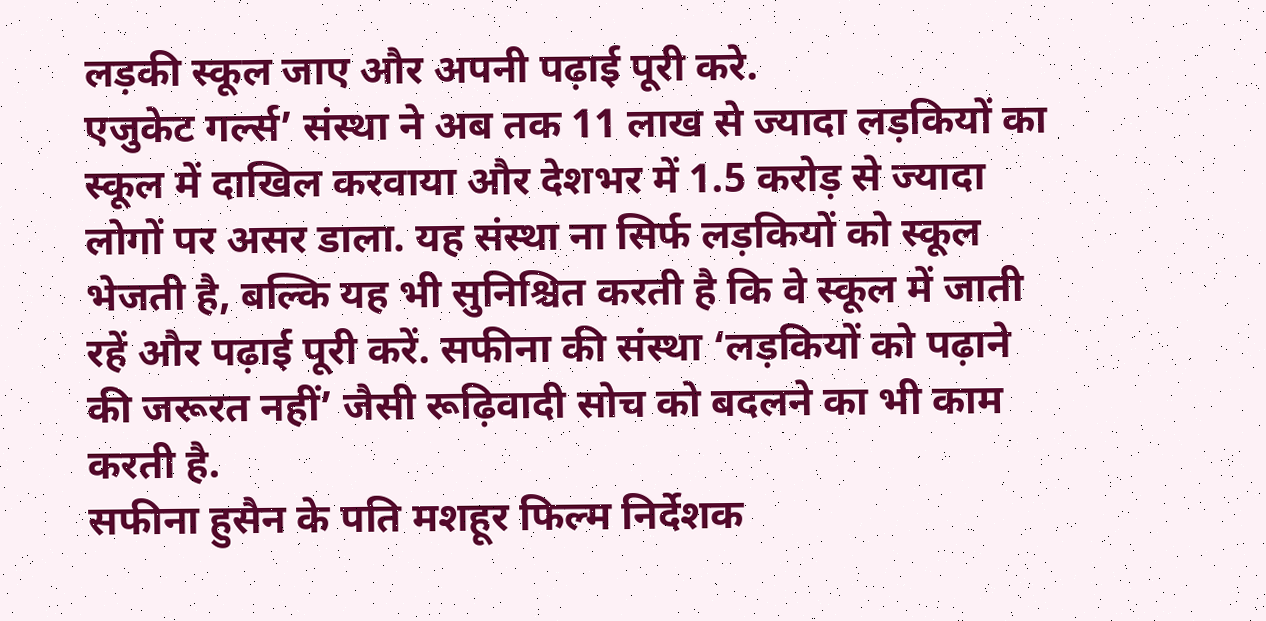लड़की स्कूल जाए और अपनी पढ़ाई पूरी करे.
एजुकेट गर्ल्स’ संस्था ने अब तक 11 लाख से ज्यादा लड़कियों का स्कूल में दाखिल करवाया और देशभर में 1.5 करोड़ से ज्यादा लोगों पर असर डाला. यह संस्था ना सिर्फ लड़कियों को स्कूल भेजती है, बल्कि यह भी सुनिश्चित करती है कि वे स्कूल में जाती रहें और पढ़ाई पूरी करें. सफीना की संस्था ‘लड़कियों को पढ़ाने की जरूरत नहीं’ जैसी रूढ़िवादी सोच को बदलने का भी काम करती है.
सफीना हुसैन के पति मशहूर फिल्म निर्देशक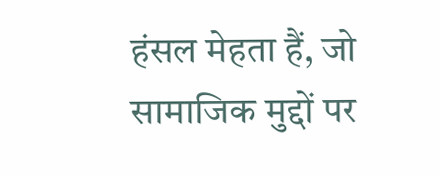हंसल मेहता हैं, जो सामाजिक मुद्दों पर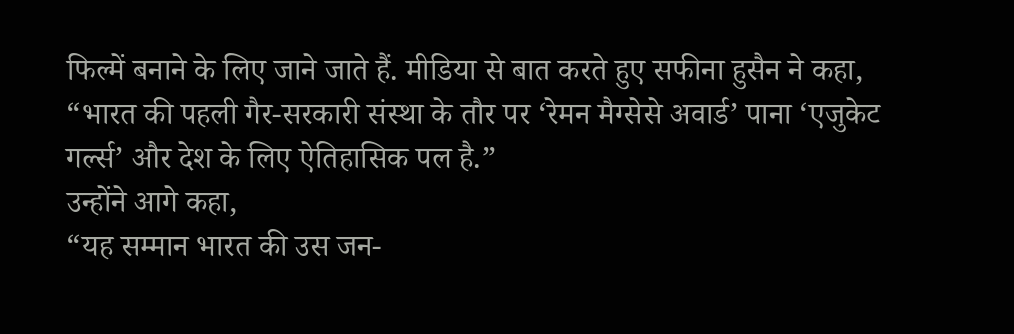फिल्में बनाने के लिए जाने जाते हैं. मीडिया से बात करते हुए सफीना हुसैन ने कहा,
“भारत की पहली गैर-सरकारी संस्था के तौर पर ‘रेमन मैग्सेसे अवार्ड’ पाना ‘एजुकेट गर्ल्स’ और देश के लिए ऐतिहासिक पल है.”
उन्होंने आगे कहा,
“यह सम्मान भारत की उस जन-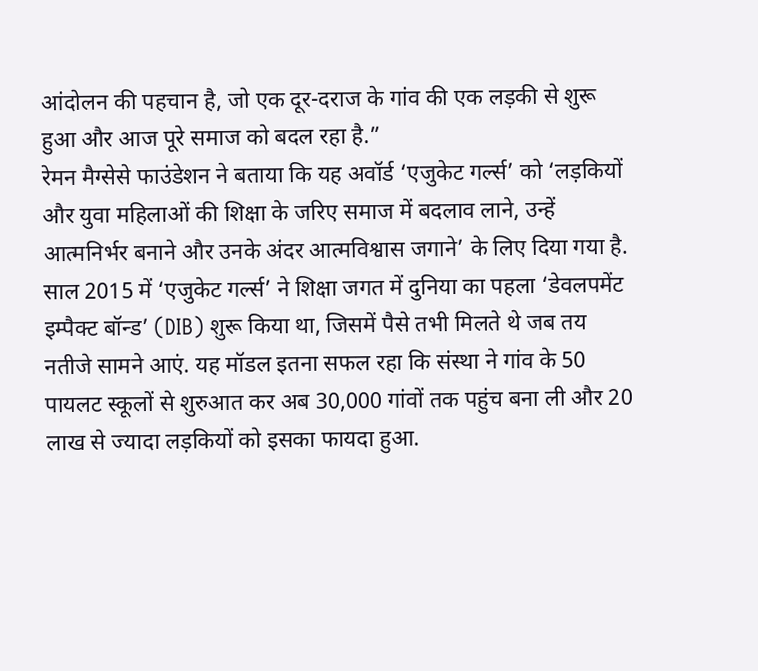आंदोलन की पहचान है, जो एक दूर-दराज के गांव की एक लड़की से शुरू हुआ और आज पूरे समाज को बदल रहा है.”
रेमन मैग्सेसे फाउंडेशन ने बताया कि यह अवॉर्ड ‘एजुकेट गर्ल्स’ को ‘लड़कियों और युवा महिलाओं की शिक्षा के जरिए समाज में बदलाव लाने, उन्हें आत्मनिर्भर बनाने और उनके अंदर आत्मविश्वास जगाने’ के लिए दिया गया है.
साल 2015 में ‘एजुकेट गर्ल्स’ ने शिक्षा जगत में दुनिया का पहला ‘डेवलपमेंट इम्पैक्ट बॉन्ड’ (DIB) शुरू किया था, जिसमें पैसे तभी मिलते थे जब तय नतीजे सामने आएं. यह मॉडल इतना सफल रहा कि संस्था ने गांव के 50 पायलट स्कूलों से शुरुआत कर अब 30,000 गांवों तक पहुंच बना ली और 20 लाख से ज्यादा लड़कियों को इसका फायदा हुआ.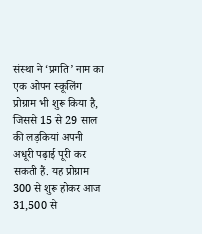संस्था ने ‘प्रगति’ नाम का एक ओपन स्कूलिंग प्रोग्राम भी शुरू किया है, जिससे 15 से 29 साल की लड़कियां अपनी अधूरी पढ़ाई पूरी कर सकती हैं. यह प्रोग्राम 300 से शुरू होकर आज 31,500 से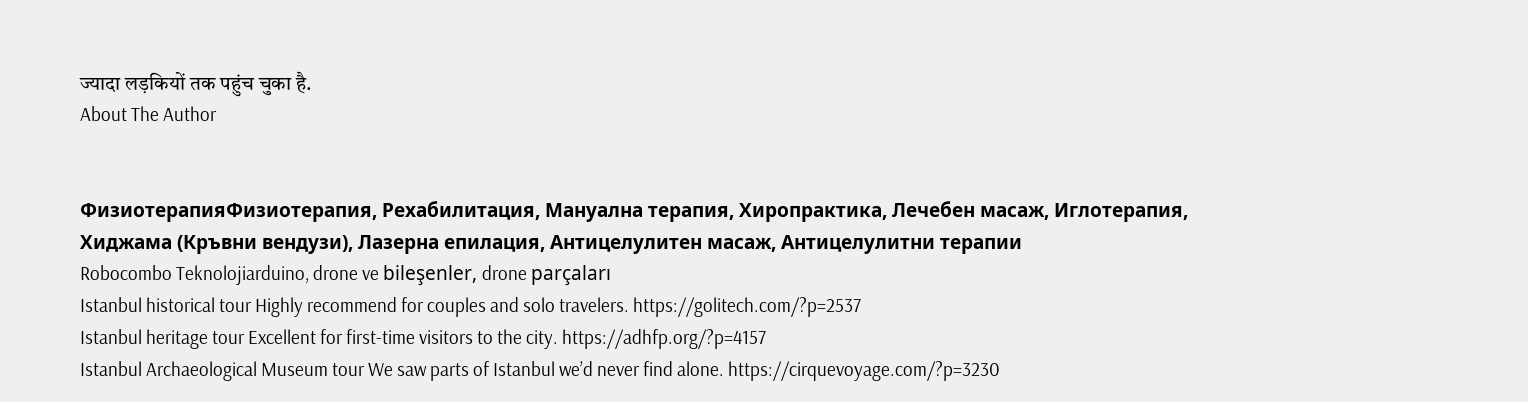ज्यादा लड़कियों तक पहुंच चुका है.
About The Author


ФизиотерапияФизиотерапия, Рехабилитация, Мануална терапия, Хиропрактика, Лечебен масаж, Иглотерапия, Хиджама (Кръвни вендузи), Лазерна епилация, Антицелулитен масаж, Антицелулитни терапии
Robocombo Teknolojiarduino, drone ve bileşenler, drone parçaları
Istanbul historical tour Highly recommend for couples and solo travelers. https://golitech.com/?p=2537
Istanbul heritage tour Excellent for first-time visitors to the city. https://adhfp.org/?p=4157
Istanbul Archaeological Museum tour We saw parts of Istanbul we’d never find alone. https://cirquevoyage.com/?p=3230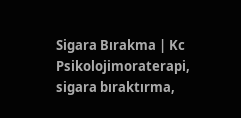Sigara Bırakma | Kc Psikolojimoraterapi, sigara bıraktırma,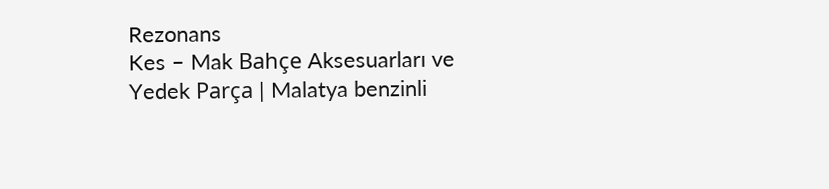Rezonans
Kes – Mak Bahçe Aksesuarları ve Yedek Parça | Malatya benzinli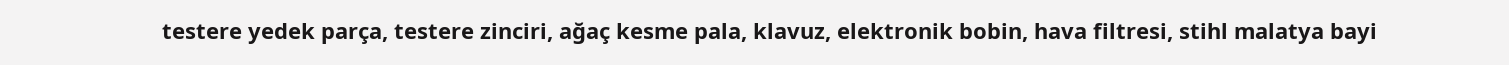testere yedek parça, testere zinciri, ağaç kesme pala, klavuz, elektronik bobin, hava filtresi, stihl malatya bayi